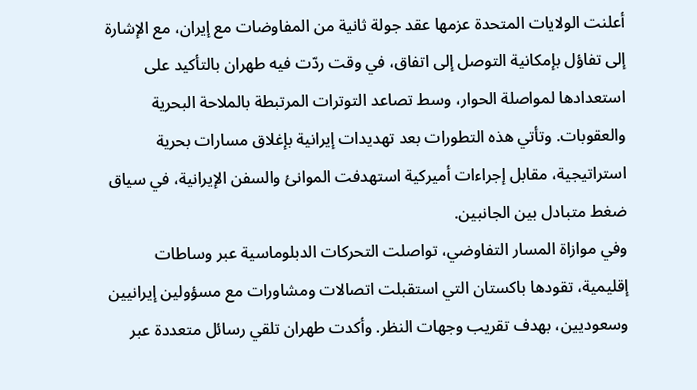أعلنت الولايات المتحدة عزمها عقد جولة ثانية من المفاوضات مع إيران، مع الإشارة إلى تفاؤل بإمكانية التوصل إلى اتفاق، في وقت ردّت فيه طهران بالتأكيد على استعدادها لمواصلة الحوار، وسط تصاعد التوترات المرتبطة بالملاحة البحرية والعقوبات. وتأتي هذه التطورات بعد تهديدات إيرانية بإغلاق مسارات بحرية استراتيجية، مقابل إجراءات أميركية استهدفت الموانئ والسفن الإيرانية، في سياق ضغط متبادل بين الجانبين.
وفي موازاة المسار التفاوضي، تواصلت التحركات الدبلوماسية عبر وساطات إقليمية، تقودها باكستان التي استقبلت اتصالات ومشاورات مع مسؤولين إيرانيين وسعوديين، بهدف تقريب وجهات النظر. وأكدت طهران تلقي رسائل متعددة عبر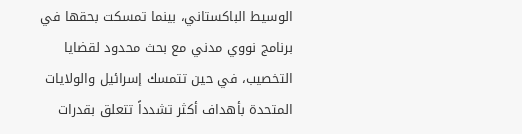الوسيط الباكستاني، بينما تمسكت بحقها في برنامج نووي مدني مع بحث محدود لقضايا التخصيب، في حين تتمسك إسرائيل والولايات المتحدة بأهداف أكثر تشدداً تتعلق بقدرات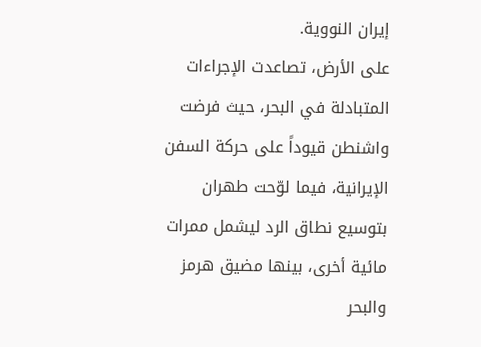إيران النووية.
على الأرض، تصاعدت الإجراءات المتبادلة في البحر، حيث فرضت واشنطن قيوداً على حركة السفن الإيرانية، فيما لوّحت طهران بتوسيع نطاق الرد ليشمل ممرات مائية أخرى، بينها مضيق هرمز والبحر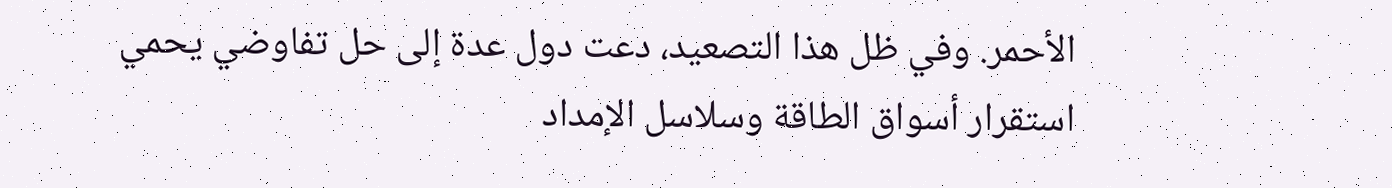الأحمر. وفي ظل هذا التصعيد، دعت دول عدة إلى حل تفاوضي يحمي استقرار أسواق الطاقة وسلاسل الإمداد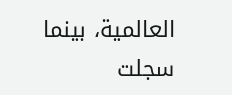العالمية، بينما سجلت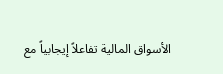الأسواق المالية تفاعلاً إيجابياً مع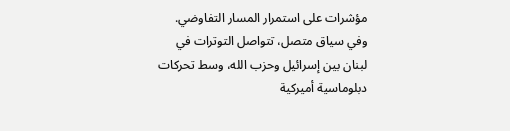مؤشرات على استمرار المسار التفاوضي. وفي سياق متصل، تتواصل التوترات في لبنان بين إسرائيل وحزب الله، وسط تحركات دبلوماسية أميركية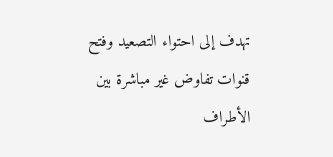تهدف إلى احتواء التصعيد وفتح قنوات تفاوض غير مباشرة بين الأطراف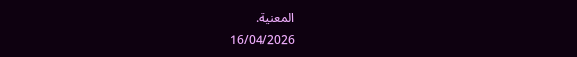المعنية.
16/04/2026